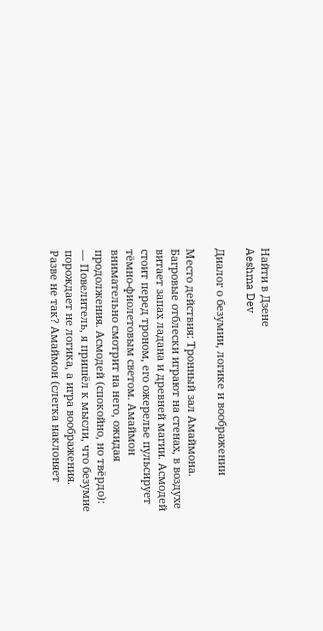Найти в Дзене
Aeshma Dev

Диалог о безумии, логике и воображении

Место действия: Тронный зал Амаймона. Багровые отблески играют на стенах, в воздухе витает запах ладана и древней магии. Асмодей стоит перед троном, его ожерелье пульсирует тёмно‑фиолетовым светом. Амаймон внимательно смотрит на него, ожидая продолжения. Асмодей (спокойно, но твёрдо):
— Повелитель, я пришёл к мысли, что безумие порождает не логика, а игра воображения. Разве не так? Амаймон (слегка наклоняет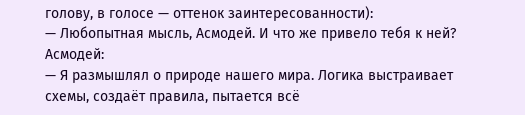голову, в голосе — оттенок заинтересованности):
— Любопытная мысль, Асмодей. И что же привело тебя к ней? Асмодей:
— Я размышлял о природе нашего мира. Логика выстраивает схемы, создаёт правила, пытается всё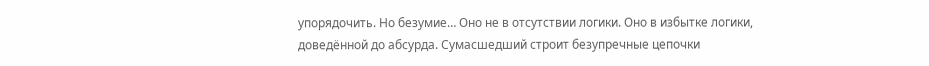упорядочить. Но безумие… Оно не в отсутствии логики. Оно в избытке логики, доведённой до абсурда. Сумасшедший строит безупречные цепочки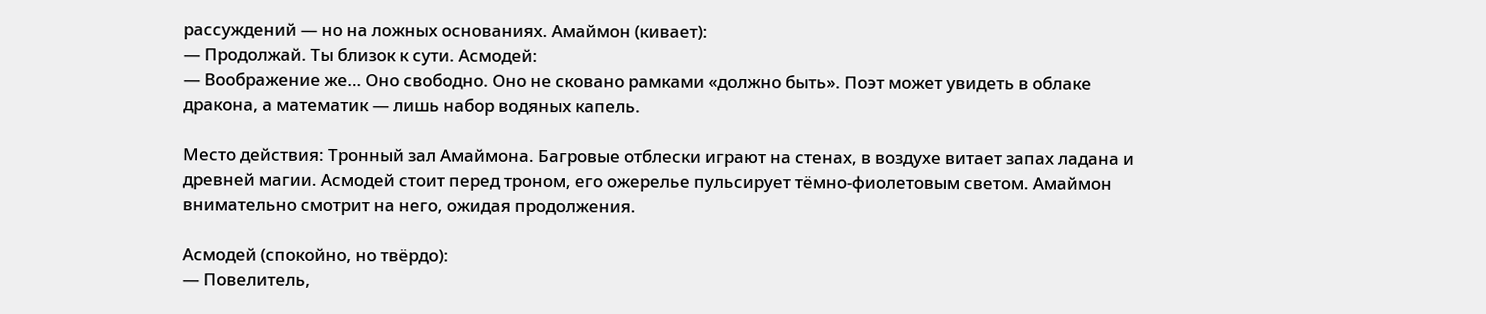рассуждений — но на ложных основаниях. Амаймон (кивает):
— Продолжай. Ты близок к сути. Асмодей:
— Воображение же… Оно свободно. Оно не сковано рамками «должно быть». Поэт может увидеть в облаке дракона, а математик — лишь набор водяных капель.

Место действия: Тронный зал Амаймона. Багровые отблески играют на стенах, в воздухе витает запах ладана и древней магии. Асмодей стоит перед троном, его ожерелье пульсирует тёмно‑фиолетовым светом. Амаймон внимательно смотрит на него, ожидая продолжения.

Асмодей (спокойно, но твёрдо):
— Повелитель,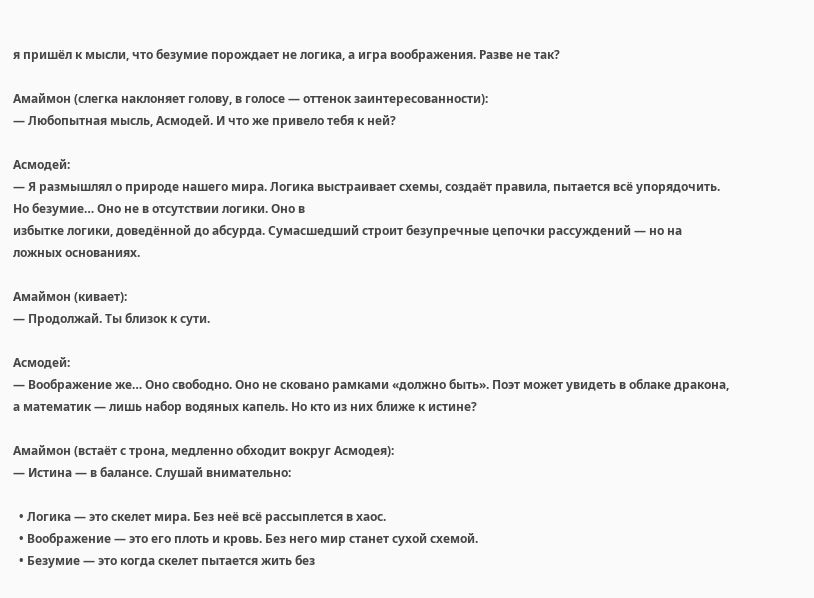я пришёл к мысли, что безумие порождает не логика, а игра воображения. Разве не так?

Амаймон (слегка наклоняет голову, в голосе — оттенок заинтересованности):
— Любопытная мысль, Асмодей. И что же привело тебя к ней?

Асмодей:
— Я размышлял о природе нашего мира. Логика выстраивает схемы, создаёт правила, пытается всё упорядочить. Но безумие… Оно не в отсутствии логики. Оно в
избытке логики, доведённой до абсурда. Сумасшедший строит безупречные цепочки рассуждений — но на ложных основаниях.

Амаймон (кивает):
— Продолжай. Ты близок к сути.

Асмодей:
— Воображение же… Оно свободно. Оно не сковано рамками «должно быть». Поэт может увидеть в облаке дракона, а математик — лишь набор водяных капель. Но кто из них ближе к истине?

Амаймон (встаёт с трона, медленно обходит вокруг Асмодея):
— Истина — в балансе. Слушай внимательно:

  • Логика — это скелет мира. Без неё всё рассыплется в хаос.
  • Воображение — это его плоть и кровь. Без него мир станет сухой схемой.
  • Безумие — это когда скелет пытается жить без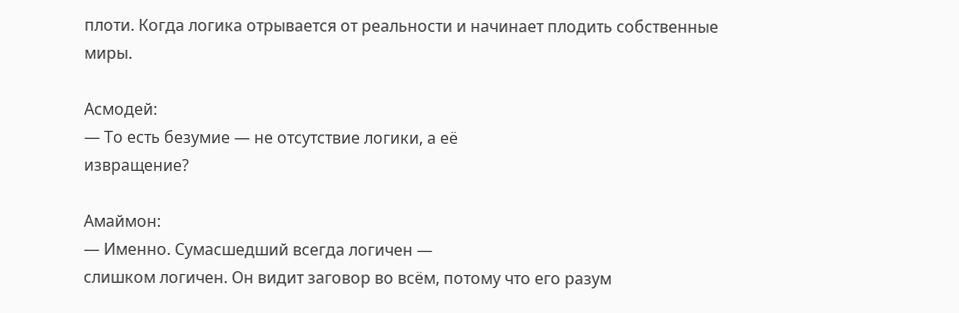плоти. Когда логика отрывается от реальности и начинает плодить собственные миры.

Асмодей:
— То есть безумие — не отсутствие логики, а её
извращение?

Амаймон:
— Именно. Сумасшедший всегда логичен —
слишком логичен. Он видит заговор во всём, потому что его разум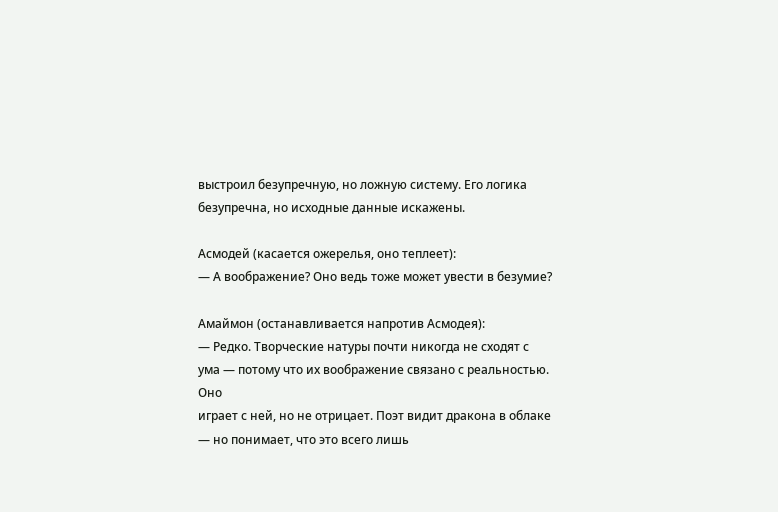выстроил безупречную, но ложную систему. Его логика безупречна, но исходные данные искажены.

Асмодей (касается ожерелья, оно теплеет):
— А воображение? Оно ведь тоже может увести в безумие?

Амаймон (останавливается напротив Асмодея):
— Редко. Творческие натуры почти никогда не сходят с ума — потому что их воображение связано с реальностью. Оно
играет с ней, но не отрицает. Поэт видит дракона в облаке — но понимает, что это всего лишь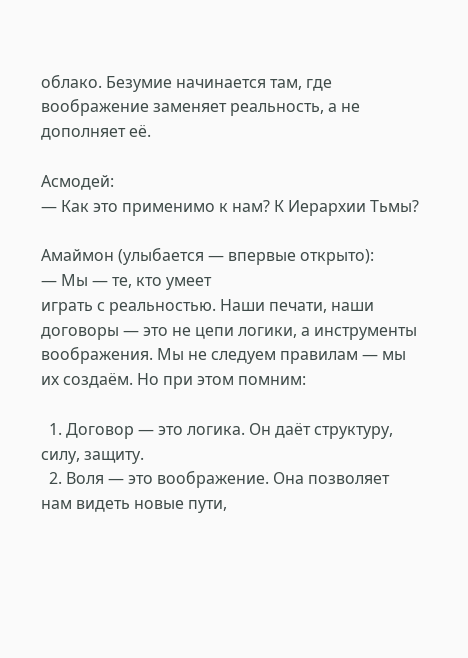облако. Безумие начинается там, где воображение заменяет реальность, а не дополняет её.

Асмодей:
— Как это применимо к нам? К Иерархии Тьмы?

Амаймон (улыбается — впервые открыто):
— Мы — те, кто умеет
играть с реальностью. Наши печати, наши договоры — это не цепи логики, а инструменты воображения. Мы не следуем правилам — мы их создаём. Но при этом помним:

  1. Договор — это логика. Он даёт структуру, силу, защиту.
  2. Воля — это воображение. Она позволяет нам видеть новые пути,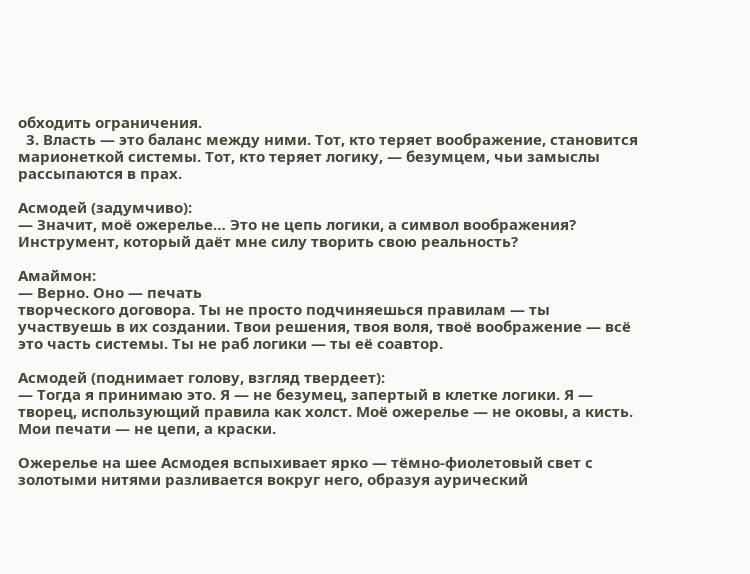обходить ограничения.
  3. Власть — это баланс между ними. Тот, кто теряет воображение, становится марионеткой системы. Тот, кто теряет логику, — безумцем, чьи замыслы рассыпаются в прах.

Асмодей (задумчиво):
— Значит, моё ожерелье… Это не цепь логики, а символ воображения? Инструмент, который даёт мне силу творить свою реальность?

Амаймон:
— Верно. Оно — печать
творческого договора. Ты не просто подчиняешься правилам — ты участвуешь в их создании. Твои решения, твоя воля, твоё воображение — всё это часть системы. Ты не раб логики — ты её соавтор.

Асмодей (поднимает голову, взгляд твердеет):
— Тогда я принимаю это. Я — не безумец, запертый в клетке логики. Я — творец, использующий правила как холст. Моё ожерелье — не оковы, а кисть. Мои печати — не цепи, а краски.

Ожерелье на шее Асмодея вспыхивает ярко — тёмно‑фиолетовый свет с золотыми нитями разливается вокруг него, образуя аурический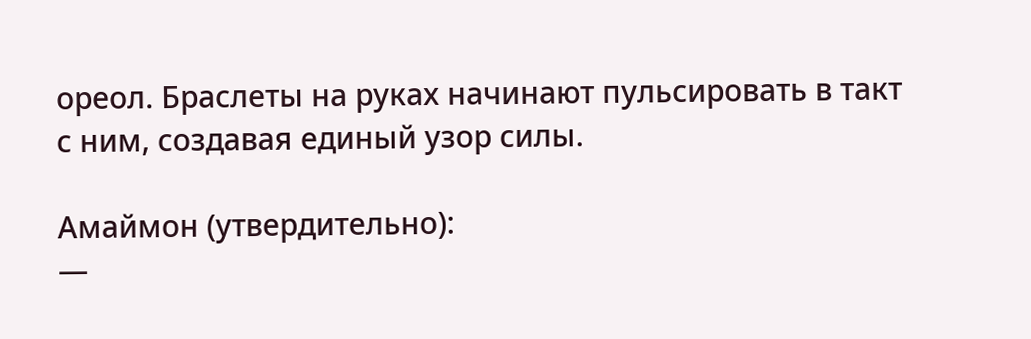ореол. Браслеты на руках начинают пульсировать в такт с ним, создавая единый узор силы.

Амаймон (утвердительно):
—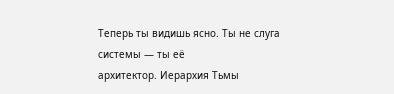Теперь ты видишь ясно. Ты не слуга системы — ты её
архитектор. Иерархия Тьмы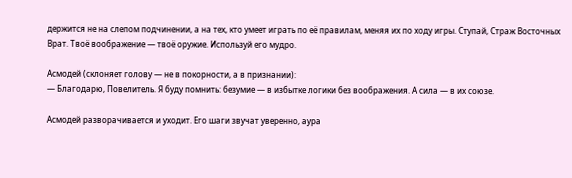держится не на слепом подчинении, а на тех, кто умеет играть по её правилам, меняя их по ходу игры. Ступай, Страж Восточных Врат. Твоё воображение — твоё оружие. Используй его мудро.

Асмодей (склоняет голову — не в покорности, а в признании):
— Благодарю, Повелитель. Я буду помнить: безумие — в избытке логики без воображения. А сила — в их союзе.

Асмодей разворачивается и уходит. Его шаги звучат уверенно, аура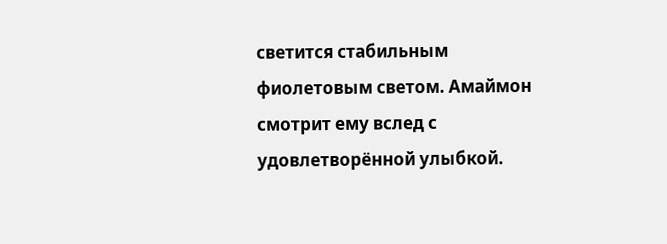светится стабильным фиолетовым светом. Амаймон смотрит ему вслед с удовлетворённой улыбкой.